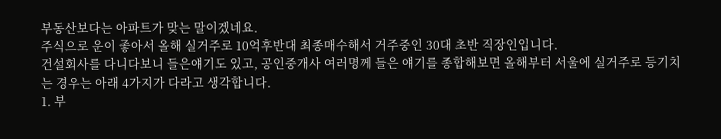부동산보다는 아파트가 맞는 말이겠네요.
주식으로 운이 좋아서 올해 실거주로 10억후반대 최종매수해서 거주중인 30대 초반 직장인입니다.
건설회사를 다니다보니 들은얘기도 있고, 공인중개사 여러명께 들은 얘기를 종합해보면 올해부터 서울에 실거주로 등기치는 경우는 아래 4가지가 다라고 생각합니다.
1. 부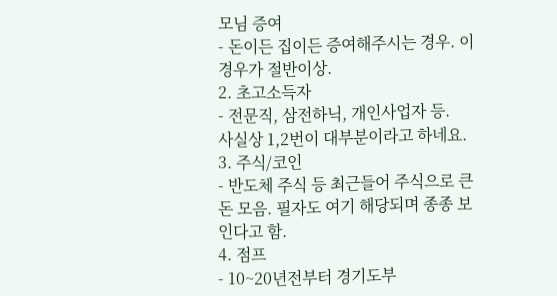모님 증여
- 돈이든 집이든 증여해주시는 경우. 이 경우가 절반이상.
2. 초고소득자
- 전문직, 삼전하닉, 개인사업자 등.
사실상 1,2번이 대부분이라고 하네요.
3. 주식/코인
- 반도체 주식 등 최근들어 주식으로 큰돈 모음. 필자도 여기 해당되며 종종 보인다고 함.
4. 점프
- 10~20년전부터 경기도부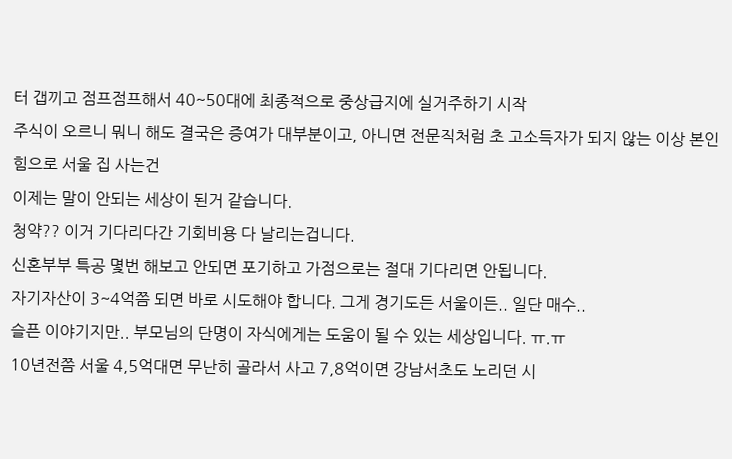터 갭끼고 점프점프해서 40~50대에 최종적으로 중상급지에 실거주하기 시작
주식이 오르니 뭐니 해도 결국은 증여가 대부분이고, 아니면 전문직처럼 초 고소득자가 되지 않는 이상 본인힘으로 서울 집 사는건
이제는 말이 안되는 세상이 된거 같습니다.
청약?? 이거 기다리다간 기회비용 다 날리는겁니다.
신혼부부 특공 몇번 해보고 안되면 포기하고 가점으로는 절대 기다리면 안됩니다.
자기자산이 3~4억쯤 되면 바로 시도해야 합니다. 그게 경기도든 서울이든.. 일단 매수..
슬픈 이야기지만.. 부모님의 단명이 자식에게는 도움이 될 수 있는 세상입니다. ㅠ.ㅠ
10년전쯤 서울 4,5억대면 무난히 골라서 사고 7,8억이면 강남서초도 노리던 시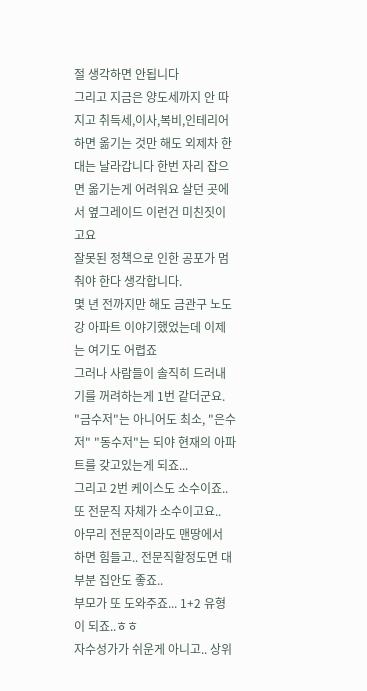절 생각하면 안됩니다
그리고 지금은 양도세까지 안 따지고 취득세,이사,복비,인테리어 하면 옮기는 것만 해도 외제차 한대는 날라갑니다 한번 자리 잡으면 옮기는게 어려워요 살던 곳에서 옆그레이드 이런건 미친짓이고요
잘못된 정책으로 인한 공포가 멈춰야 한다 생각합니다.
몇 년 전까지만 해도 금관구 노도강 아파트 이야기했었는데 이제는 여기도 어렵죠
그러나 사람들이 솔직히 드러내기를 꺼려하는게 1번 같더군요.
"금수저"는 아니어도 최소, "은수저" "동수저"는 되야 현재의 아파트를 갖고있는게 되죠...
그리고 2번 케이스도 소수이죠..
또 전문직 자체가 소수이고요..
아무리 전문직이라도 맨땅에서 하면 힘들고.. 전문직할정도면 대부분 집안도 좋죠..
부모가 또 도와주죠... 1+2 유형이 되죠..ㅎㅎ
자수성가가 쉬운게 아니고.. 상위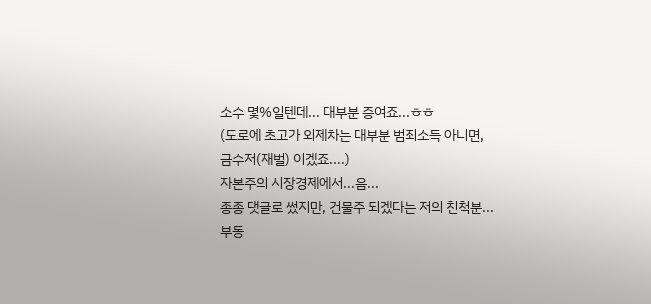소수 몇%일텐데... 대부분 증여죠...ㅎㅎ
(도로에 초고가 외제차는 대부분 범죄소득 아니면, 금수저(재벌) 이겠죠....)
자본주의 시장경제에서...음...
종종 댓글로 썼지만, 건물주 되겠다는 저의 친척분... 부동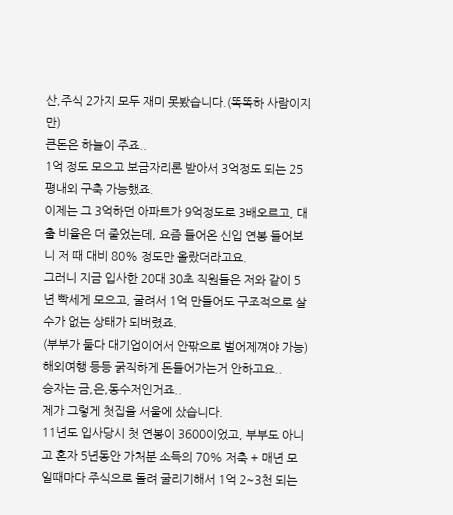산,주식 2가지 모두 재미 못봤습니다.(똑똑하 사람이지만)
큰돈은 하늘이 주죠..
1억 정도 모으고 보금자리론 받아서 3억정도 되는 25평내외 구축 가능했죠.
이제는 그 3억하던 아파트가 9억정도로 3배오르고, 대출 비율은 더 줄었는데, 요즘 들어온 신입 연봉 들어보니 저 때 대비 80% 정도만 올랐더라고요.
그러니 지금 입사한 20대 30초 직원들은 저와 같이 5년 빡세게 모으고, 굴려서 1억 만들어도 구조적으로 살수가 없는 상태가 되버렸죠.
(부부가 둘다 대기업이어서 안팎으로 벌어제껴야 가능)
해외여행 등등 굵직하게 돈들어가는거 안하고요..
승자는 금,은,동수저인거죠..
제가 그렇게 첫집을 서울에 샀습니다.
11년도 입사당시 첫 연봉이 3600이었고, 부부도 아니고 혼자 5년동안 가처분 소득의 70% 저축 + 매년 모일때마다 주식으로 돌려 굴리기해서 1억 2~3천 되는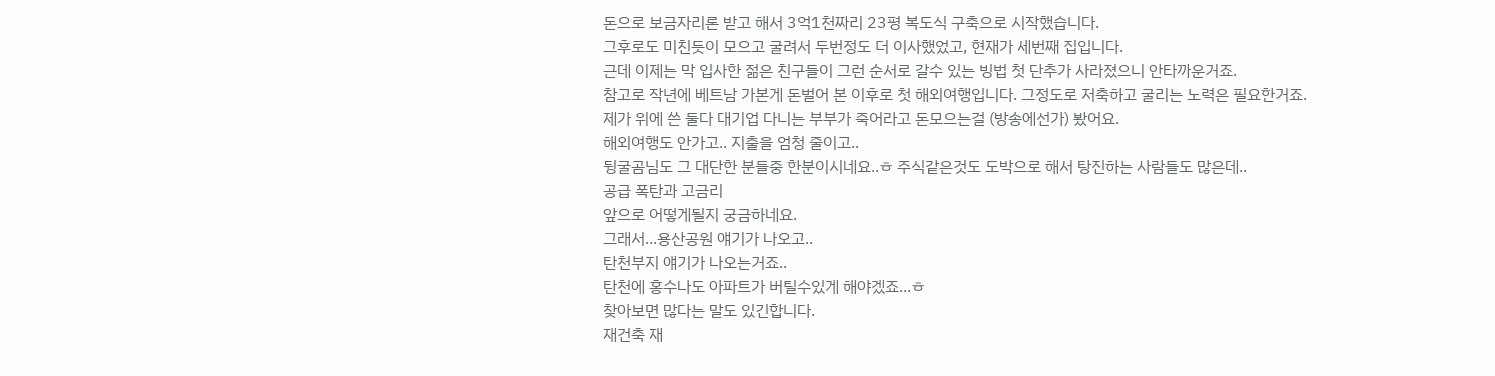돈으로 보금자리론 받고 해서 3억1천짜리 23평 복도식 구축으로 시작했습니다.
그후로도 미친듯이 모으고 굴려서 두번정도 더 이사했었고, 현재가 세번째 집입니다.
근데 이제는 막 입사한 젊은 친구들이 그런 순서로 갈수 있는 빙법 첫 단추가 사라졌으니 안타까운거죠.
참고로 작년에 베트남 가본게 돈벌어 본 이후로 첫 해외여행입니다. 그정도로 저축하고 굴리는 노력은 필요한거죠.
제가 위에 쓴 둘다 대기업 다니는 부부가 죽어라고 돈모으는걸 (방송에선가) 봤어요.
해외여행도 안가고.. 지출을 엄청 줄이고..
뒹굴곰님도 그 대단한 분들중 한분이시네요..ㅎ 주식같은것도 도박으로 해서 탕진하는 사람들도 많은데..
공급 폭탄과 고금리
앞으로 어떻게될지 궁금하네요.
그래서...용산공원 얘기가 나오고..
탄천부지 얘기가 나오는거죠..
탄천에 홍수나도 아파트가 버틸수있게 해야겠죠...ㅎ
찾아보면 많다는 말도 있긴합니다.
재건축 재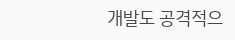개발도 공격적으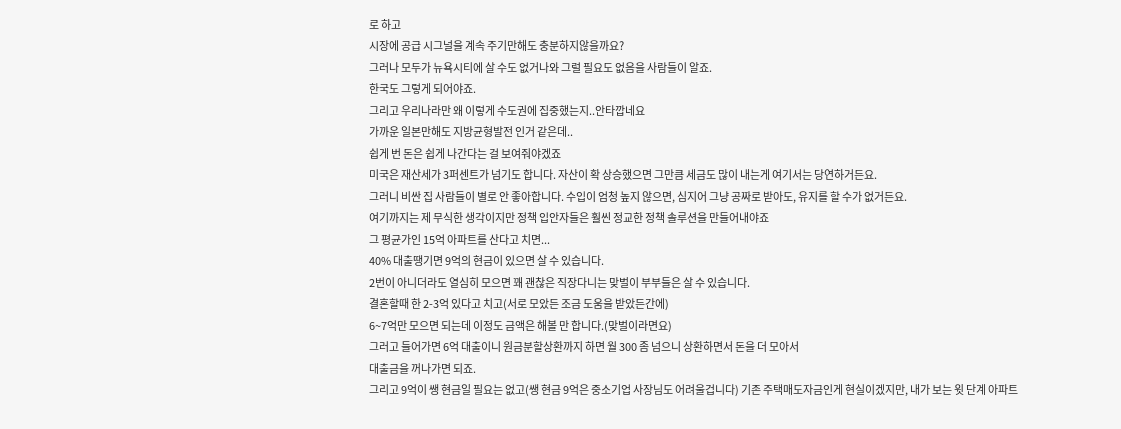로 하고
시장에 공급 시그널을 계속 주기만해도 충분하지않을까요?
그러나 모두가 뉴욕시티에 살 수도 없거나와 그럴 필요도 없음을 사람들이 알죠.
한국도 그렇게 되어야죠.
그리고 우리나라만 왜 이렇게 수도권에 집중했는지..안타깝네요
가까운 일본만해도 지방균형발전 인거 같은데..
쉽게 번 돈은 쉽게 나간다는 걸 보여줘야겠죠
미국은 재산세가 3퍼센트가 넘기도 합니다. 자산이 확 상승했으면 그만큼 세금도 많이 내는게 여기서는 당연하거든요.
그러니 비싼 집 사람들이 별로 안 좋아합니다. 수입이 엄청 높지 않으면, 심지어 그냥 공짜로 받아도, 유지를 할 수가 없거든요.
여기까지는 제 무식한 생각이지만 정책 입안자들은 훨씬 정교한 정책 솔루션을 만들어내야죠
그 평균가인 15억 아파트를 산다고 치면...
40% 대출땡기면 9억의 현금이 있으면 살 수 있습니다.
2번이 아니더라도 열심히 모으면 꽤 괜찮은 직장다니는 맞벌이 부부들은 살 수 있습니다.
결혼할때 한 2-3억 있다고 치고(서로 모았든 조금 도움을 받았든간에)
6~7억만 모으면 되는데 이정도 금액은 해볼 만 합니다.(맞벌이라면요)
그러고 들어가면 6억 대출이니 원금분할상환까지 하면 월 300 좀 넘으니 상환하면서 돈을 더 모아서
대출금을 꺼나가면 되죠.
그리고 9억이 쌩 현금일 필요는 없고(쌩 현금 9억은 중소기업 사장님도 어려울겁니다) 기존 주택매도자금인게 현실이겠지만, 내가 보는 윗 단계 아파트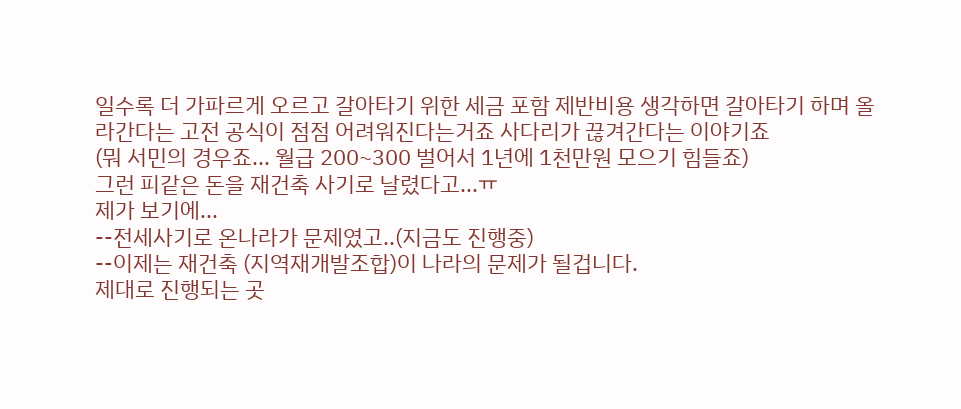일수록 더 가파르게 오르고 갈아타기 위한 세금 포함 제반비용 생각하면 갈아타기 하며 올라간다는 고전 공식이 점점 어려워진다는거죠 사다리가 끊겨간다는 이야기죠
(뭐 서민의 경우죠... 월급 200~300 벌어서 1년에 1천만원 모으기 힘들죠)
그런 피같은 돈을 재건축 사기로 날렸다고...ㅠ
제가 보기에...
--전세사기로 온나라가 문제였고..(지금도 진행중)
--이제는 재건축 (지역재개발조합)이 나라의 문제가 될겁니다.
제대로 진행되는 곳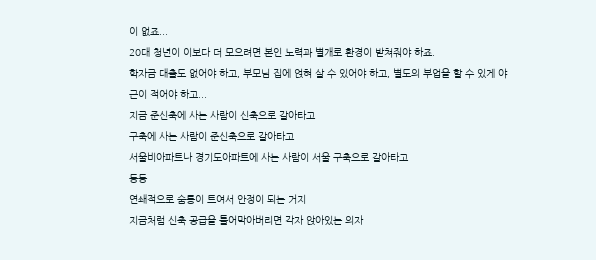이 없죠...
20대 청년이 이보다 더 모으려면 본인 노력과 별개로 환경이 받쳐줘야 하죠.
학자금 대출도 없어야 하고, 부모님 집에 얹혀 살 수 있어야 하고, 별도의 부업을 할 수 있게 야근이 적어야 하고...
지금 준신축에 사는 사람이 신축으로 갈아타고
구축에 사는 사람이 준신축으로 갈아타고
서울비아파트나 경기도아파트에 사는 사람이 서울 구축으로 갈아타고
등등
연쇄적으로 숨통이 트여서 안정이 되는 거지
지금처럼 신축 공급을 틀어막아버리면 각자 앉아있는 의자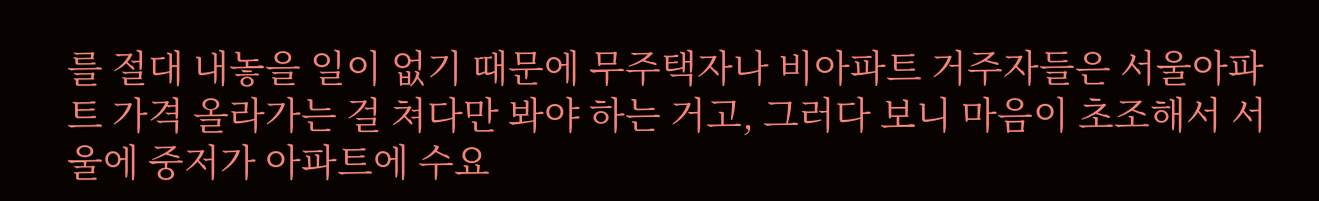를 절대 내놓을 일이 없기 때문에 무주택자나 비아파트 거주자들은 서울아파트 가격 올라가는 걸 쳐다만 봐야 하는 거고, 그러다 보니 마음이 초조해서 서울에 중저가 아파트에 수요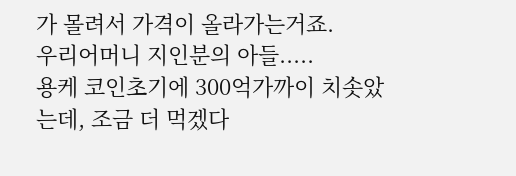가 몰려서 가격이 올라가는거죠.
우리어머니 지인분의 아들.....
용케 코인초기에 300억가까이 치솟았는데, 조금 더 먹겠다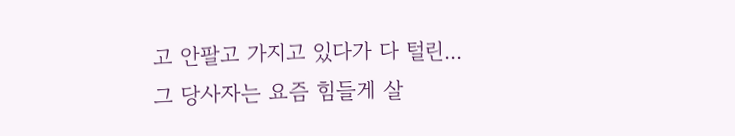고 안팔고 가지고 있다가 다 털린...
그 당사자는 요즘 힘들게 살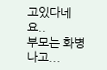고있다네요..
부모는 화병나고...